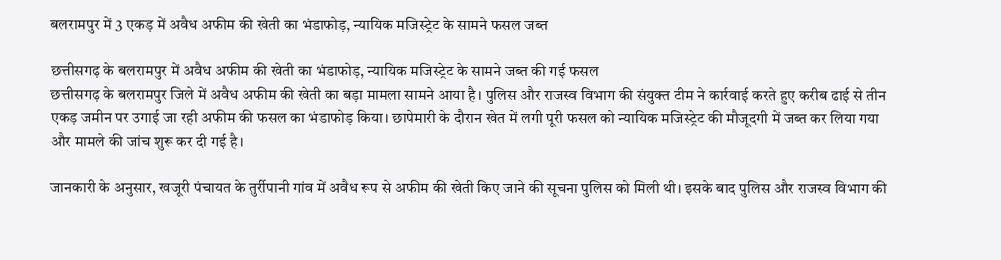बलरामपुर में 3 एकड़ में अवैध अफीम की खेती का भंडाफोड़, न्यायिक मजिस्ट्रेट के सामने फसल जब्त

छत्तीसगढ़ के बलरामपुर में अवैध अफीम की खेती का भंडाफोड़, न्यायिक मजिस्ट्रेट के सामने जब्त की गई फसल
छत्तीसगढ़ के बलरामपुर जिले में अवैध अफीम की खेती का बड़ा मामला सामने आया है। पुलिस और राजस्व विभाग की संयुक्त टीम ने कार्रवाई करते हुए करीब ढाई से तीन एकड़ जमीन पर उगाई जा रही अफीम की फसल का भंडाफोड़ किया। छापेमारी के दौरान खेत में लगी पूरी फसल को न्यायिक मजिस्ट्रेट की मौजूदगी में जब्त कर लिया गया और मामले की जांच शुरू कर दी गई है।

जानकारी के अनुसार, खजूरी पंचायत के तुर्रीपानी गांव में अवैध रूप से अफीम की खेती किए जाने की सूचना पुलिस को मिली थी। इसके बाद पुलिस और राजस्व विभाग की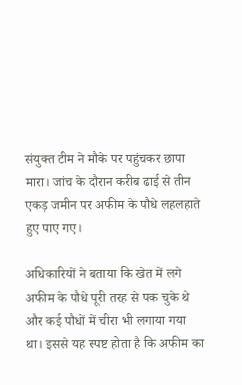संयुक्त टीम ने मौके पर पहुंचकर छापा मारा। जांच के दौरान करीब ढाई से तीन एकड़ जमीन पर अफीम के पौधे लहलहाते हुए पाए गए।

अधिकारियों ने बताया कि खेत में लगे अफीम के पौधे पूरी तरह से पक चुके थे और कई पौधों में चीरा भी लगाया गया था। इससे यह स्पष्ट होता है कि अफीम का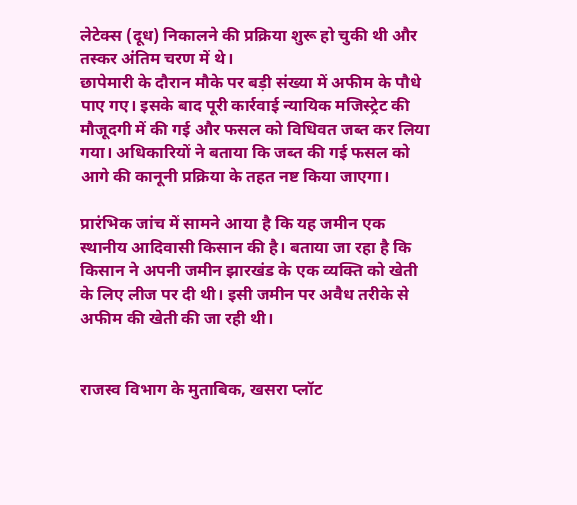लेटेक्स (दूध) निकालने की प्रक्रिया शुरू हो चुकी थी और तस्कर अंतिम चरण में थे।
छापेमारी के दौरान मौके पर बड़ी संख्या में अफीम के पौधे पाए गए। इसके बाद पूरी कार्रवाई न्यायिक मजिस्ट्रेट की मौजूदगी में की गई और फसल को विधिवत जब्त कर लिया गया। अधिकारियों ने बताया कि जब्त की गई फसल को आगे की कानूनी प्रक्रिया के तहत नष्ट किया जाएगा।

प्रारंभिक जांच में सामने आया है कि यह जमीन एक स्थानीय आदिवासी किसान की है। बताया जा रहा है कि किसान ने अपनी जमीन झारखंड के एक व्यक्ति को खेती के लिए लीज पर दी थी। इसी जमीन पर अवैध तरीके से अफीम की खेती की जा रही थी।


राजस्व विभाग के मुताबिक, खसरा प्लॉट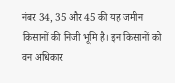नंबर 34, 35 और 45 की यह जमीन किसानों की निजी भूमि है। इन किसानों को वन अधिकार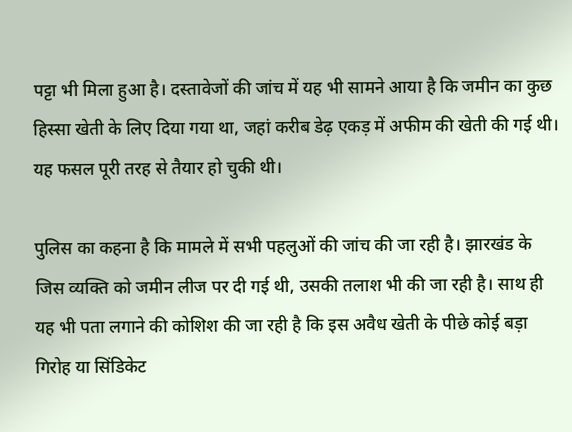पट्टा भी मिला हुआ है। दस्तावेजों की जांच में यह भी सामने आया है कि जमीन का कुछ हिस्सा खेती के लिए दिया गया था, जहां करीब डेढ़ एकड़ में अफीम की खेती की गई थी। यह फसल पूरी तरह से तैयार हो चुकी थी।

पुलिस का कहना है कि मामले में सभी पहलुओं की जांच की जा रही है। झारखंड के जिस व्यक्ति को जमीन लीज पर दी गई थी, उसकी तलाश भी की जा रही है। साथ ही यह भी पता लगाने की कोशिश की जा रही है कि इस अवैध खेती के पीछे कोई बड़ा गिरोह या सिंडिकेट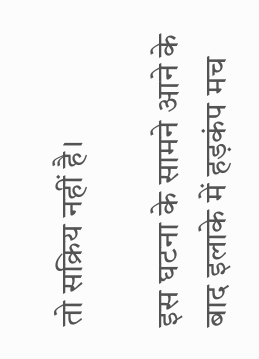तो सक्रिय नहीं है।

इस घटना के सामने आने के बाद इलाके में हड़कंप मच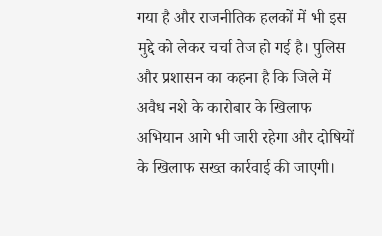गया है और राजनीतिक हलकों में भी इस मुद्दे को लेकर चर्चा तेज हो गई है। पुलिस और प्रशासन का कहना है कि जिले में अवैध नशे के कारोबार के खिलाफ अभियान आगे भी जारी रहेगा और दोषियों के खिलाफ सख्त कार्रवाई की जाएगी।